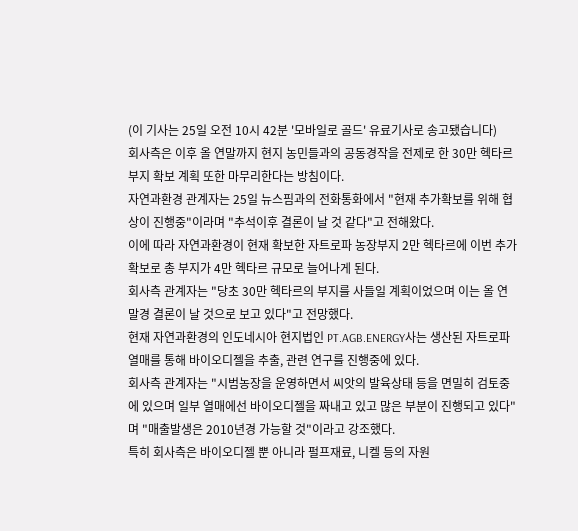(이 기사는 25일 오전 10시 42분 '모바일로 골드' 유료기사로 송고됐습니다)
회사측은 이후 올 연말까지 현지 농민들과의 공동경작을 전제로 한 30만 헥타르 부지 확보 계획 또한 마무리한다는 방침이다.
자연과환경 관계자는 25일 뉴스핌과의 전화통화에서 "현재 추가확보를 위해 협상이 진행중"이라며 "추석이후 결론이 날 것 같다"고 전해왔다.
이에 따라 자연과환경이 현재 확보한 자트로파 농장부지 2만 헥타르에 이번 추가확보로 총 부지가 4만 헥타르 규모로 늘어나게 된다.
회사측 관계자는 "당초 30만 헥타르의 부지를 사들일 계획이었으며 이는 올 연말경 결론이 날 것으로 보고 있다"고 전망했다.
현재 자연과환경의 인도네시아 현지법인 PT.AGB.ENERGY사는 생산된 자트로파 열매를 통해 바이오디젤을 추출, 관련 연구를 진행중에 있다.
회사측 관계자는 "시범농장을 운영하면서 씨앗의 발육상태 등을 면밀히 검토중에 있으며 일부 열매에선 바이오디젤을 짜내고 있고 많은 부분이 진행되고 있다"며 "매출발생은 2010년경 가능할 것"이라고 강조했다.
특히 회사측은 바이오디젤 뿐 아니라 펄프재료, 니켈 등의 자원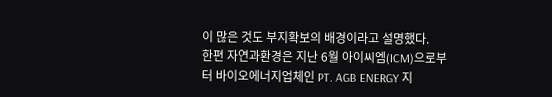이 많은 것도 부지확보의 배경이라고 설명했다.
한편 자연과환경은 지난 6월 아이씨엠(ICM)으로부터 바이오에너지업체인 PT. AGB ENERGY 지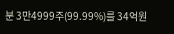분 3만4999주(99.99%)를 34억원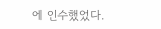에 인수했었다.